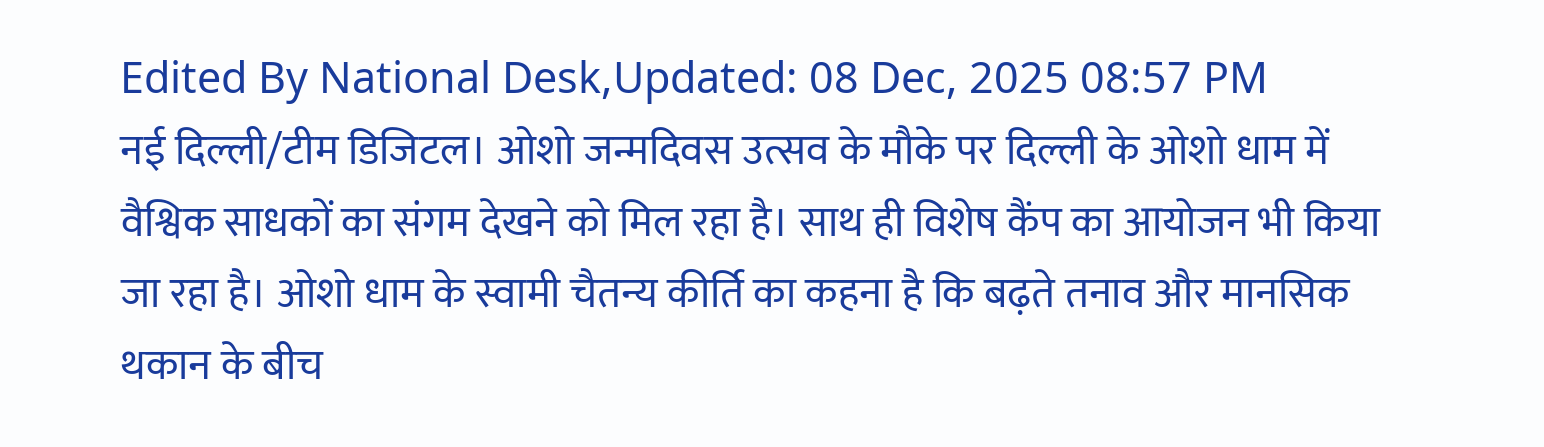Edited By National Desk,Updated: 08 Dec, 2025 08:57 PM
नई दिल्ली/टीम डिजिटल। ओशो जन्मदिवस उत्सव के मौके पर दिल्ली के ओशो धाम में वैश्विक साधकों का संगम देखने को मिल रहा है। साथ ही विशेष कैंप का आयोजन भी किया जा रहा है। ओशो धाम के स्वामी चैतन्य कीर्ति का कहना है कि बढ़ते तनाव और मानसिक थकान के बीच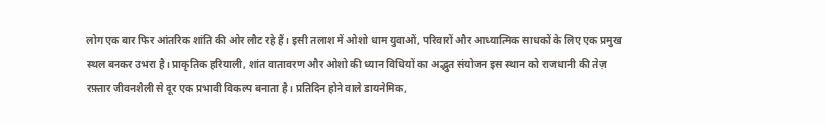लोग एक बार फिर आंतरिक शांति की ओर लौट रहे हैं। इसी तलाश में ओशो धाम युवाओं, परिवारों और आध्यात्मिक साधकों के लिए एक प्रमुख स्थल बनकर उभरा है। प्राकृतिक हरियाली, शांत वातावरण और ओशो की ध्यान विधियों का अद्भुत संयोजन इस स्थान को राजधानी की तेज़ रफ़्तार जीवनशैली से दूर एक प्रभावी विकल्प बनाता है। प्रतिदिन होने वाले डायनेमिक,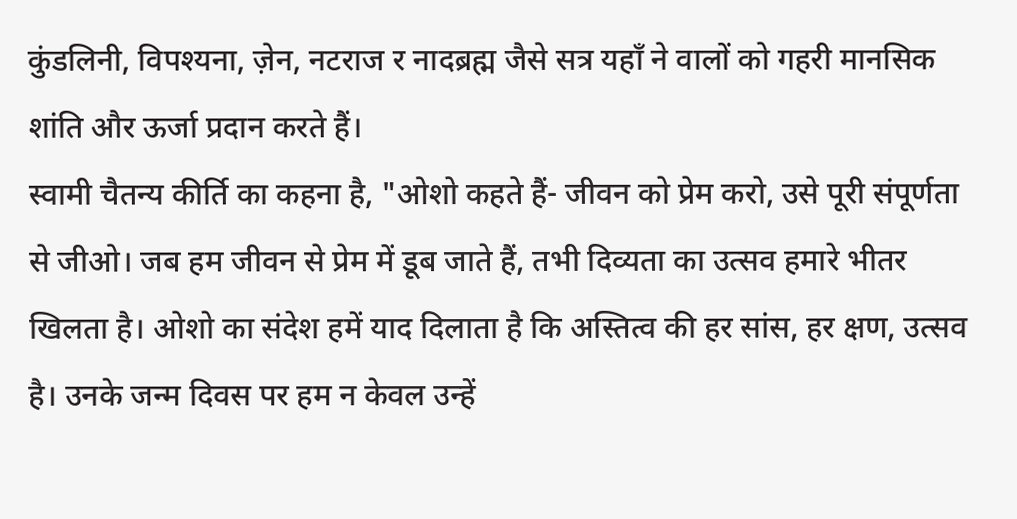कुंडलिनी, विपश्यना, ज़ेन, नटराज र नादब्रह्म जैसे सत्र यहाँ ने वालों को गहरी मानसिक शांति और ऊर्जा प्रदान करते हैं।
स्वामी चैतन्य कीर्ति का कहना है, "ओशो कहते हैं- जीवन को प्रेम करो, उसे पूरी संपूर्णता से जीओ। जब हम जीवन से प्रेम में डूब जाते हैं, तभी दिव्यता का उत्सव हमारे भीतर खिलता है। ओशो का संदेश हमें याद दिलाता है कि अस्तित्व की हर सांस, हर क्षण, उत्सव है। उनके जन्म दिवस पर हम न केवल उन्हें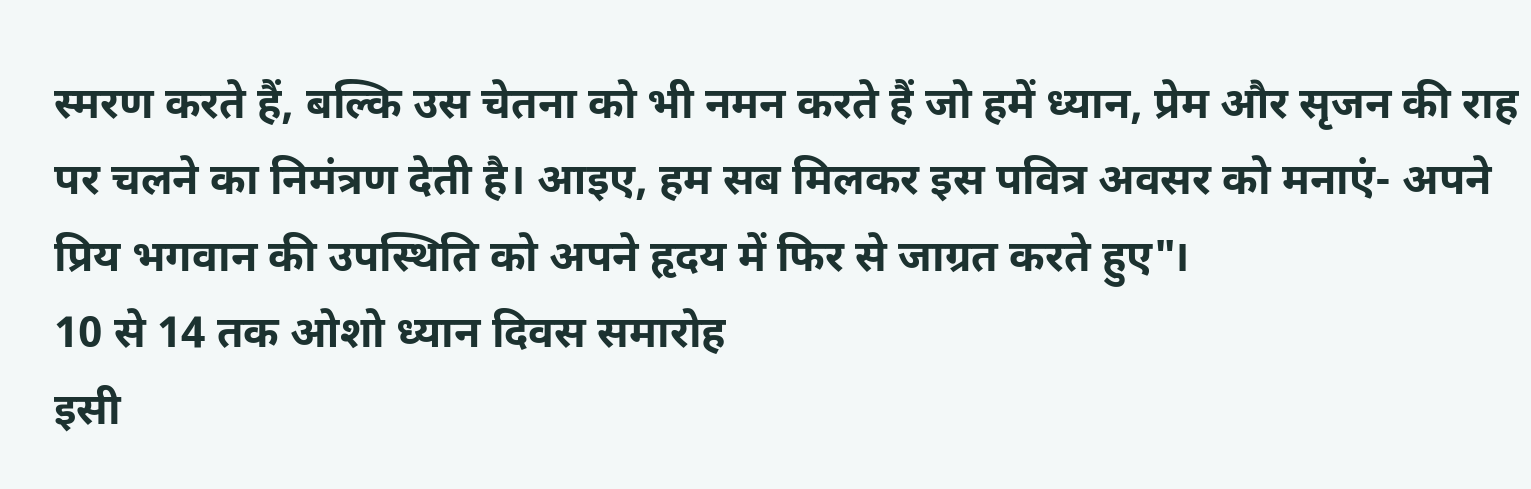स्मरण करते हैं, बल्कि उस चेतना को भी नमन करते हैं जो हमें ध्यान, प्रेम और सृजन की राह पर चलने का निमंत्रण देती है। आइए, हम सब मिलकर इस पवित्र अवसर को मनाएं- अपने प्रिय भगवान की उपस्थिति को अपने हृदय में फिर से जाग्रत करते हुए"।
10 से 14 तक ओशो ध्यान दिवस समारोह
इसी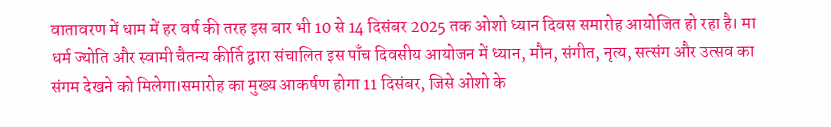वातावरण में धाम में हर वर्ष की तरह इस बार भी 10 से 14 दिसंबर 2025 तक ओशो ध्यान दिवस समारोह आयोजित हो रहा है। मा धर्म ज्योति और स्वामी चैतन्य कीर्ति द्वारा संचालित इस पाँच दिवसीय आयोजन में ध्यान, मौन, संगीत, नृत्य, सत्संग और उत्सव का संगम देखने को मिलेगा।समारोह का मुख्य आकर्षण होगा 11 दिसंबर, जिसे ओशो के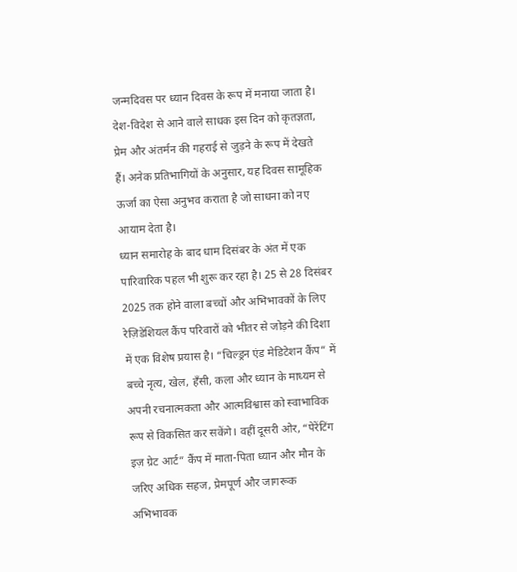जन्मदिवस पर ध्यान दिवस के रूप में मनाया जाता है। देश-विदेश से आने वाले साधक इस दिन को कृतज्ञता, प्रेम और अंतर्मन की गहराई से जुड़ने के रूप में देखते हैं। अनेक प्रतिभागियों के अनुसार, यह दिवस सामूहिक ऊर्जा का ऐसा अनुभव कराता है जो साधना को नए आयाम देता है।
ध्यान समारोह के बाद धाम दिसंबर के अंत में एक पारिवारिक पहल भी शुरू कर रहा है। 25 से 28 दिसंबर 2025 तक होने वाला बच्चों और अभिभावकों के लिए रेज़िडेंशियल कैंप परिवारों को भीतर से जोड़ने की दिशा में एक विशेष प्रयास है। “चिल्ड्रन एंड मेडिटेशन कैंप” में बच्चे नृत्य, खेल, हँसी, कला और ध्यान के माध्यम से अपनी रचनात्मकता और आत्मविश्वास को स्वाभाविक रूप से विकसित कर सकेंगे। वहीं दूसरी ओर, “पेरेंटिंग इज़ ग्रेट आर्ट” कैंप में माता-पिता ध्यान और मौन के जरिए अधिक सहज, प्रेमपूर्ण और जागरूक अभिभावक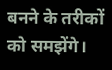बनने के तरीकों को समझेंगे।